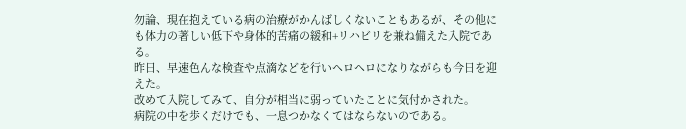勿論、現在抱えている病の治療がかんばしくないこともあるが、その他にも体力の著しい低下や身体的苦痛の緩和+リハビリを兼ね備えた入院である。
昨日、早速色んな検査や点滴などを行いヘロヘロになりながらも今日を迎えた。
改めて入院してみて、自分が相当に弱っていたことに気付かされた。
病院の中を歩くだけでも、一息つかなくてはならないのである。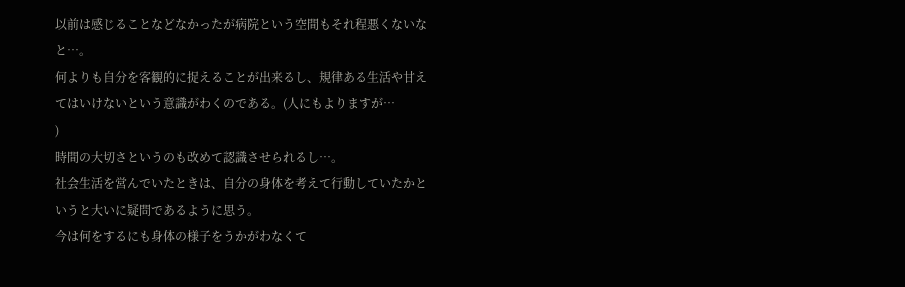以前は感じることなどなかったが病院という空間もそれ程悪くないなと…。
何よりも自分を客観的に捉えることが出来るし、規律ある生活や甘えてはいけないという意識がわくのである。(人にもよりますが…
)
時間の大切さというのも改めて認識させられるし…。
社会生活を営んでいたときは、自分の身体を考えて行動していたかというと大いに疑問であるように思う。
今は何をするにも身体の様子をうかがわなくて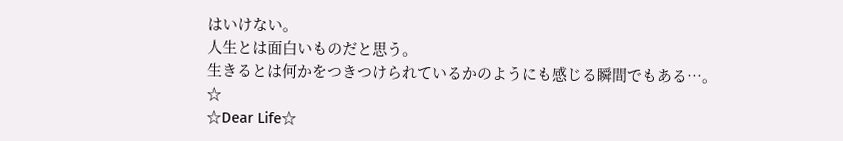はいけない。
人生とは面白いものだと思う。
生きるとは何かをつきつけられているかのようにも感じる瞬間でもある…。☆
☆Dear Life☆